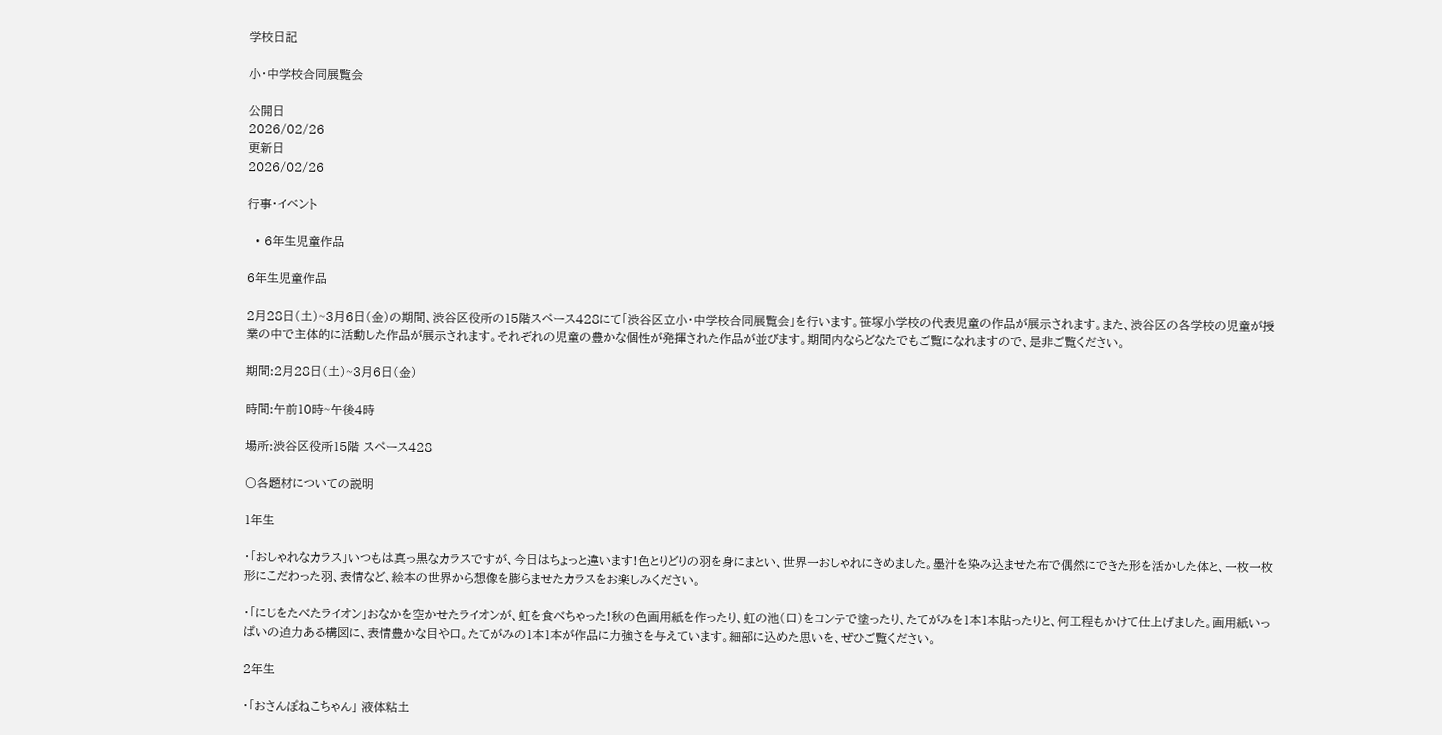学校日記

小・中学校合同展覧会

公開日
2026/02/26
更新日
2026/02/26

行事・イベント

  • 6年生児童作品

6年生児童作品

2月28日(土)~3月6日(金)の期間、渋谷区役所の15階スペース428にて「渋谷区立小・中学校合同展覧会」を行います。笹塚小学校の代表児童の作品が展示されます。また、渋谷区の各学校の児童が授業の中で主体的に活動した作品が展示されます。それぞれの児童の豊かな個性が発揮された作品が並びます。期間内ならどなたでもご覧になれますので、是非ご覧ください。

期間:2月28日(土)~3月6日(金)

時間:午前10時~午後4時

場所:渋谷区役所15階 スペース428

〇各題材についての説明

1年生

・「おしゃれなカラス」いつもは真っ黒なカラスですが、今日はちょっと違います!色とりどりの羽を身にまとい、世界一おしゃれにきめました。墨汁を染み込ませた布で偶然にできた形を活かした体と、一枚一枚形にこだわった羽、表情など、絵本の世界から想像を膨らませたカラスをお楽しみください。

・「にじをたべたライオン」おなかを空かせたライオンが、虹を食べちゃった!秋の色画用紙を作ったり、虹の池(口)をコンテで塗ったり、たてがみを1本1本貼ったりと、何工程もかけて仕上げました。画用紙いっぱいの迫力ある構図に、表情豊かな目や口。たてがみの1本1本が作品に力強さを与えています。細部に込めた思いを、ぜひご覧ください。

2年生

・「おさんぽねこちゃん」 液体粘土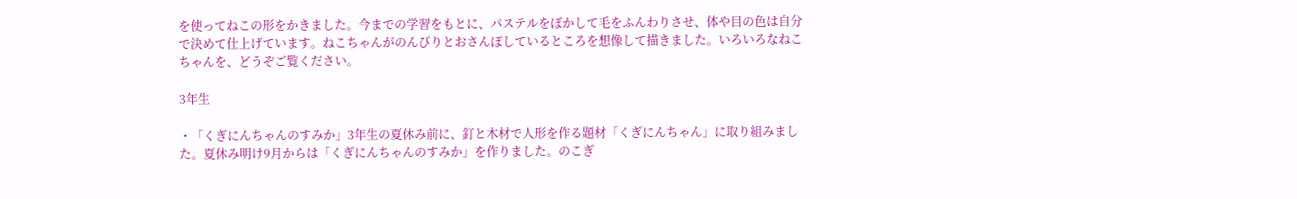を使ってねこの形をかきました。今までの学習をもとに、パステルをぼかして毛をふんわりさせ、体や目の色は自分で決めて仕上げています。ねこちゃんがのんびりとおさんぽしているところを想像して描きました。いろいろなねこちゃんを、どうぞご覧ください。

3年生

・「くぎにんちゃんのすみか」3年生の夏休み前に、釘と木材で人形を作る題材「くぎにんちゃん」に取り組みました。夏休み明け9月からは「くぎにんちゃんのすみか」を作りました。のこぎ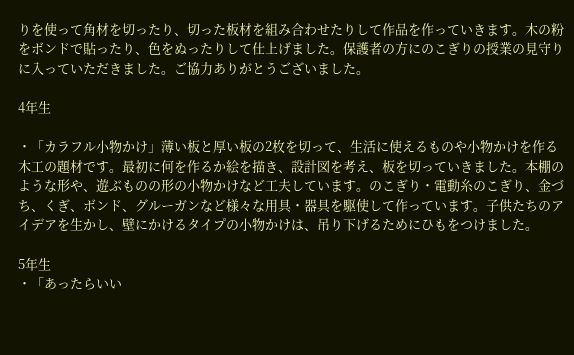りを使って角材を切ったり、切った板材を組み合わせたりして作品を作っていきます。木の粉をボンドで貼ったり、色をぬったりして仕上げました。保護者の方にのこぎりの授業の見守りに入っていただきました。ご協力ありがとうございました。

4年生

・「カラフル小物かけ」薄い板と厚い板の2枚を切って、生活に使えるものや小物かけを作る木工の題材です。最初に何を作るか絵を描き、設計図を考え、板を切っていきました。本棚のような形や、遊ぶものの形の小物かけなど工夫しています。のこぎり・電動糸のこぎり、金づち、くぎ、ボンド、グルーガンなど様々な用具・器具を駆使して作っています。子供たちのアイデアを生かし、壁にかけるタイプの小物かけは、吊り下げるためにひもをつけました。

5年生
・「あったらいい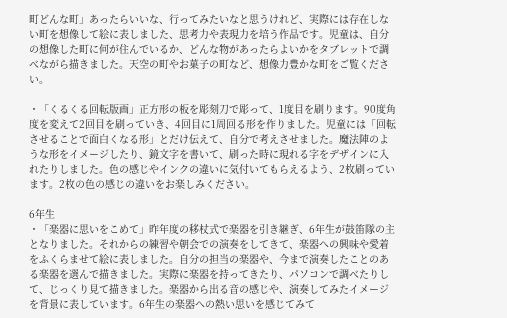町どんな町」あったらいいな、行ってみたいなと思うけれど、実際には存在しない町を想像して絵に表しました、思考力や表現力を培う作品です。児童は、自分の想像した町に何が住んでいるか、どんな物があったらよいかをタブレットで調べながら描きました。天空の町やお菓子の町など、想像力豊かな町をご覧ください。

・「くるくる回転版画」正方形の板を彫刻刀で彫って、1度目を刷ります。90度角度を変えて2回目を刷っていき、4回目に1周回る形を作りました。児童には「回転させることで面白くなる形」とだけ伝えて、自分で考えさせました。魔法陣のような形をイメージしたり、鏡文字を書いて、刷った時に現れる字をデザインに入れたりしました。色の感じやインクの違いに気付いてもらえるよう、2枚刷っています。2枚の色の感じの違いをお楽しみください。

6年生
・「楽器に思いをこめて」昨年度の移杖式で楽器を引き継ぎ、6年生が鼓笛隊の主となりました。それからの練習や朝会での演奏をしてきて、楽器への興味や愛着をふくらませて絵に表しました。自分の担当の楽器や、今まで演奏したことのある楽器を選んで描きました。実際に楽器を持ってきたり、パソコンで調べたりして、じっくり見て描きました。楽器から出る音の感じや、演奏してみたイメージを背景に表しています。6年生の楽器への熱い思いを感じてみて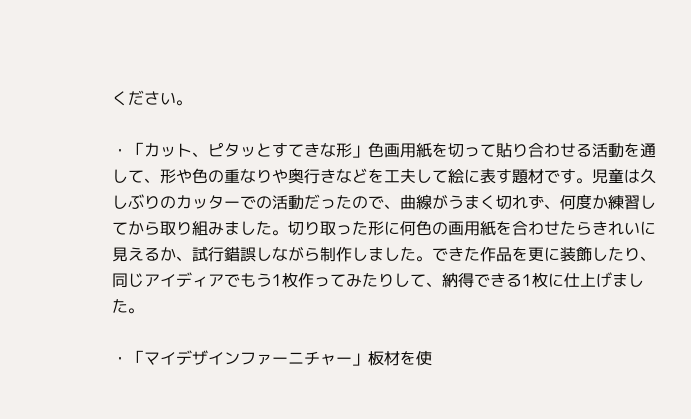ください。

・「カット、ピタッとすてきな形」色画用紙を切って貼り合わせる活動を通して、形や色の重なりや奥行きなどを工夫して絵に表す題材です。児童は久しぶりのカッターでの活動だったので、曲線がうまく切れず、何度か練習してから取り組みました。切り取った形に何色の画用紙を合わせたらきれいに見えるか、試行錯誤しながら制作しました。できた作品を更に装飾したり、同じアイディアでもう1枚作ってみたりして、納得できる1枚に仕上げました。

・「マイデザインファーニチャー」板材を使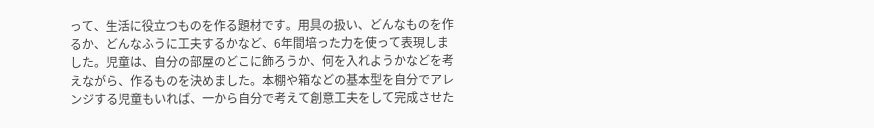って、生活に役立つものを作る題材です。用具の扱い、どんなものを作るか、どんなふうに工夫するかなど、6年間培った力を使って表現しました。児童は、自分の部屋のどこに飾ろうか、何を入れようかなどを考えながら、作るものを決めました。本棚や箱などの基本型を自分でアレンジする児童もいれば、一から自分で考えて創意工夫をして完成させた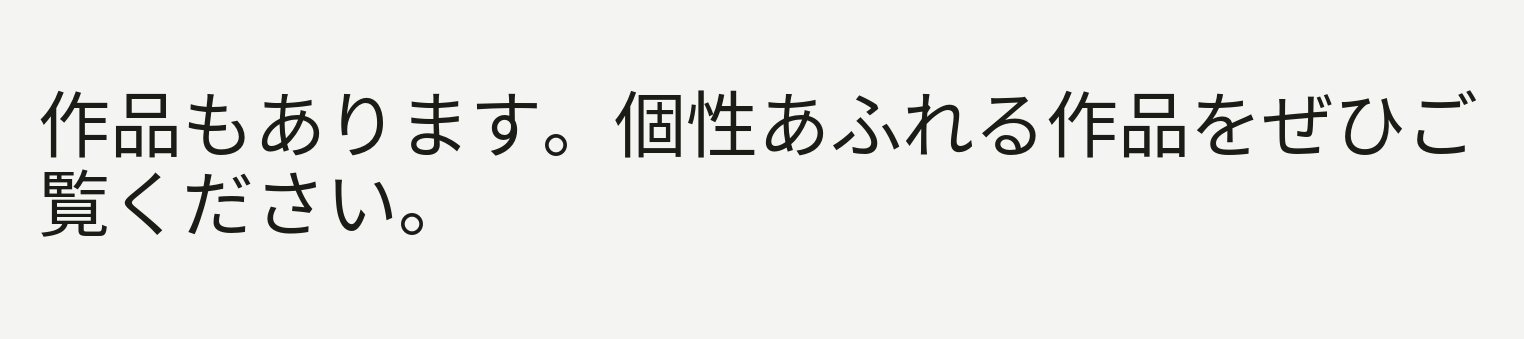作品もあります。個性あふれる作品をぜひご覧ください。